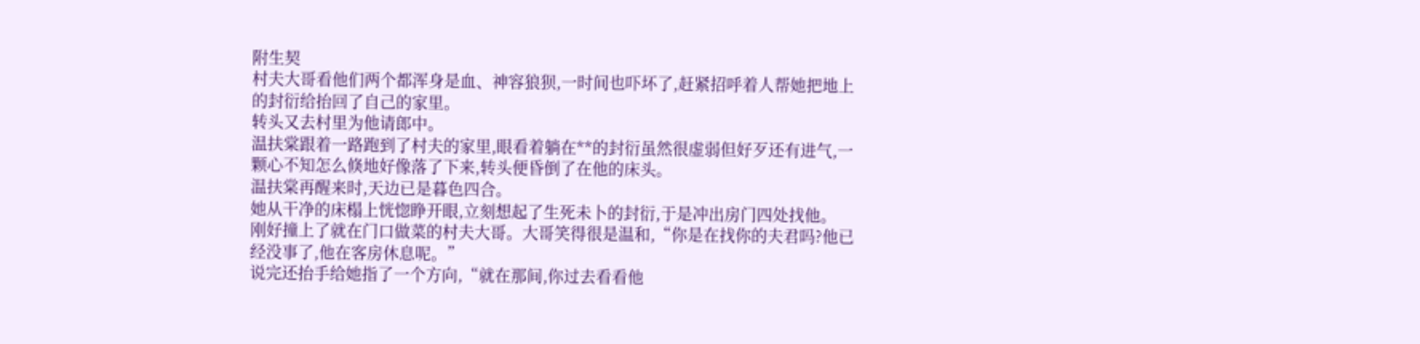附生契
村夫大哥看他们两个都浑身是血、神容狼狈,一时间也吓坏了,赶紧招呼着人帮她把地上的封衍给抬回了自己的家里。
转头又去村里为他请郎中。
温扶棠跟着一路跑到了村夫的家里,眼看着躺在**的封衍虽然很虚弱但好歹还有进气,一颗心不知怎么倏地好像落了下来,转头便昏倒了在他的床头。
温扶棠再醒来时,天边已是暮色四合。
她从干净的床榻上恍惚睁开眼,立刻想起了生死未卜的封衍,于是冲出房门四处找他。
刚好撞上了就在门口做菜的村夫大哥。大哥笑得很是温和,“你是在找你的夫君吗?他已经没事了,他在客房休息呢。”
说完还抬手给她指了一个方向,“就在那间,你过去看看他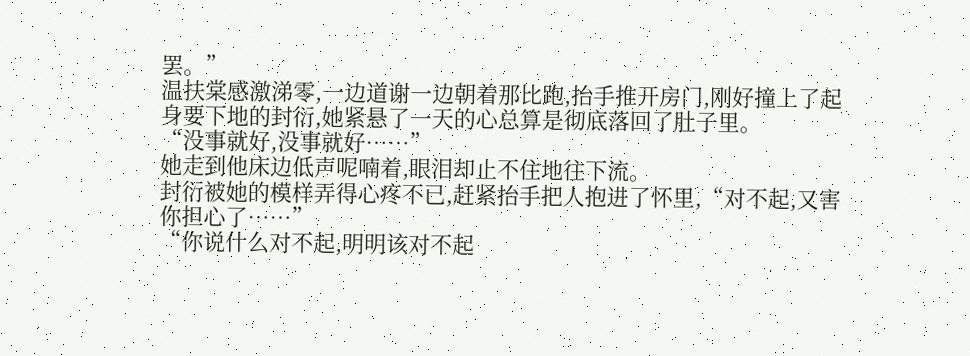罢。”
温扶棠感激涕零,一边道谢一边朝着那比跑,抬手推开房门,刚好撞上了起身要下地的封衍,她紧悬了一天的心总算是彻底落回了肚子里。
“没事就好,没事就好……”
她走到他床边低声呢喃着,眼泪却止不住地往下流。
封衍被她的模样弄得心疼不已,赶紧抬手把人抱进了怀里,“对不起,又害你担心了……”
“你说什么对不起,明明该对不起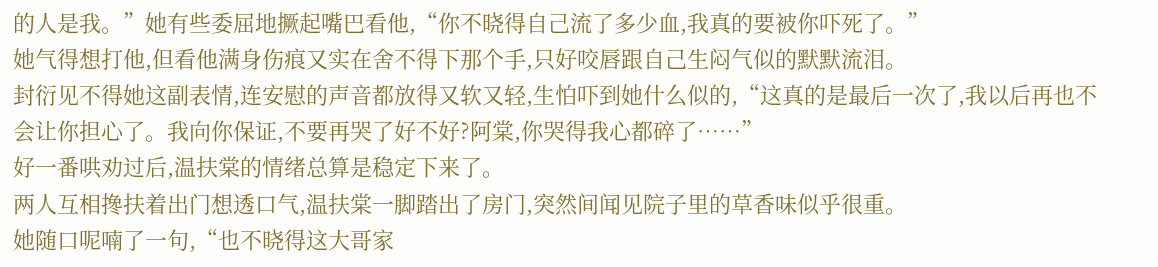的人是我。”她有些委屈地撅起嘴巴看他,“你不晓得自己流了多少血,我真的要被你吓死了。”
她气得想打他,但看他满身伤痕又实在舍不得下那个手,只好咬唇跟自己生闷气似的默默流泪。
封衍见不得她这副表情,连安慰的声音都放得又软又轻,生怕吓到她什么似的,“这真的是最后一次了,我以后再也不会让你担心了。我向你保证,不要再哭了好不好?阿棠,你哭得我心都碎了……”
好一番哄劝过后,温扶棠的情绪总算是稳定下来了。
两人互相搀扶着出门想透口气,温扶棠一脚踏出了房门,突然间闻见院子里的草香味似乎很重。
她随口呢喃了一句,“也不晓得这大哥家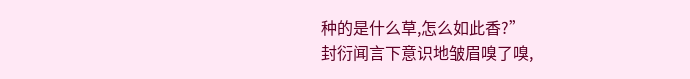种的是什么草,怎么如此香?”
封衍闻言下意识地皱眉嗅了嗅,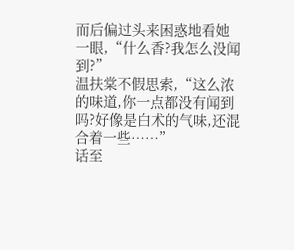而后偏过头来困惑地看她一眼,“什么香?我怎么没闻到?”
温扶棠不假思索,“这么浓的味道,你一点都没有闻到吗?好像是白术的气味,还混合着一些……”
话至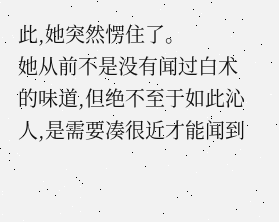此,她突然愣住了。
她从前不是没有闻过白术的味道,但绝不至于如此沁人,是需要凑很近才能闻到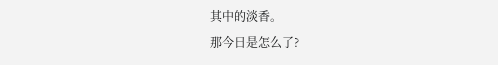其中的淡香。
那今日是怎么了?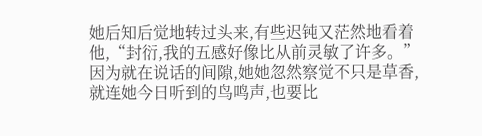她后知后觉地转过头来,有些迟钝又茫然地看着他,“封衍,我的五感好像比从前灵敏了许多。”
因为就在说话的间隙,她她忽然察觉不只是草香,就连她今日听到的鸟鸣声,也要比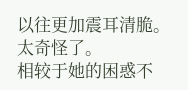以往更加震耳清脆。
太奇怪了。
相较于她的困惑不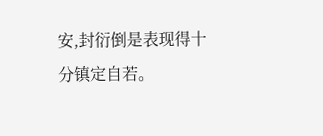安,封衍倒是表现得十分镇定自若。